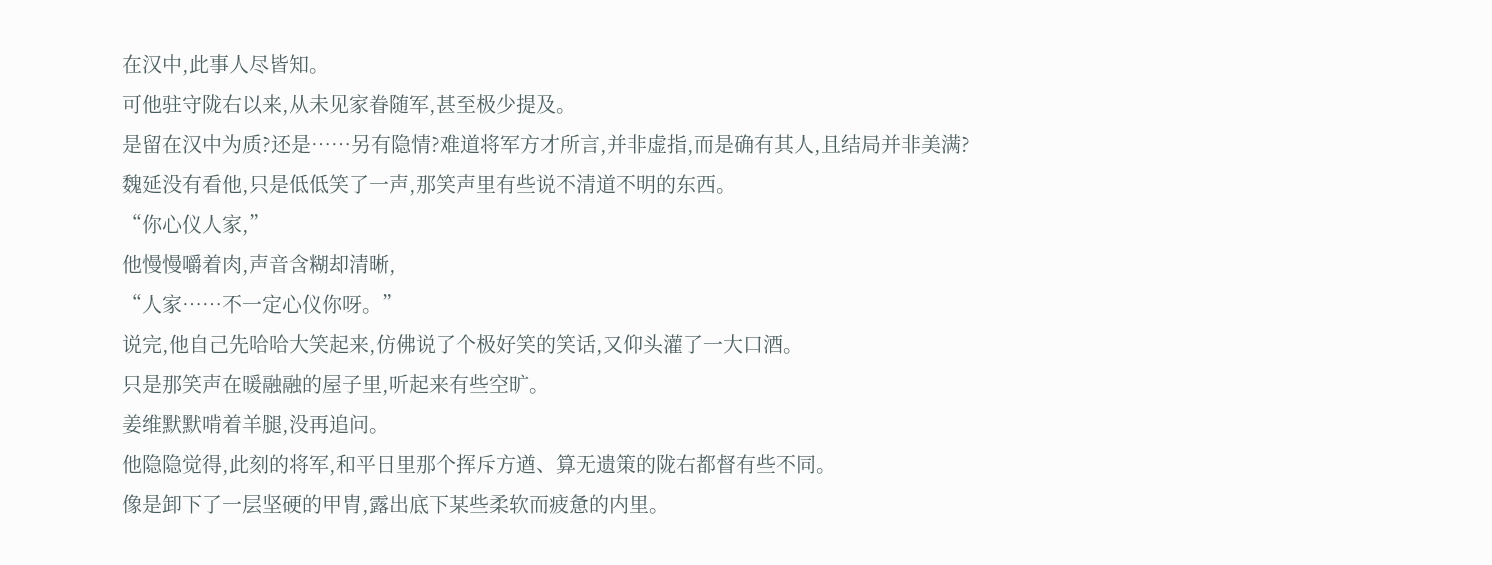在汉中,此事人尽皆知。
可他驻守陇右以来,从未见家眷随军,甚至极少提及。
是留在汉中为质?还是……另有隐情?难道将军方才所言,并非虚指,而是确有其人,且结局并非美满?
魏延没有看他,只是低低笑了一声,那笑声里有些说不清道不明的东西。
“你心仪人家,”
他慢慢嚼着肉,声音含糊却清晰,
“人家……不一定心仪你呀。”
说完,他自己先哈哈大笑起来,仿佛说了个极好笑的笑话,又仰头灌了一大口酒。
只是那笑声在暖融融的屋子里,听起来有些空旷。
姜维默默啃着羊腿,没再追问。
他隐隐觉得,此刻的将军,和平日里那个挥斥方遒、算无遗策的陇右都督有些不同。
像是卸下了一层坚硬的甲胄,露出底下某些柔软而疲惫的内里。